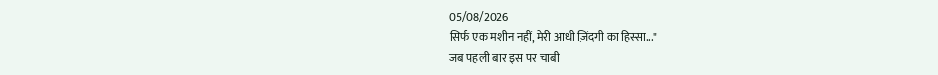05/08/2026
सिर्फ एक मशीन नहीं, मेरी आधी ज़िंदगी का हिस्सा..."
जब पहली बार इस पर चाबी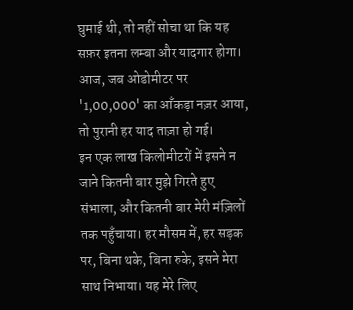घुमाई थी, तो नहीं सोचा था कि यह सफ़र इतना लम्बा और यादगार होगा। आज, जब ओडोमीटर पर '1,00,000' का आँकड़ा नज़र आया, तो पुरानी हर याद ताज़ा हो गई।
इन एक लाख किलोमीटरों में इसने न जाने कितनी बार मुझे गिरते हुए संभाला, और कितनी बार मेरी मंज़िलों तक पहुँचाया। हर मौसम में, हर सड़क पर, बिना थके, बिना रुके, इसने मेरा साथ निभाया। यह मेरे लिए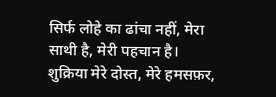सिर्फ लोहे का ढांचा नहीं, मेरा साथी है, मेरी पहचान है।
शुक्रिया मेरे दोस्त, मेरे हमसफ़र,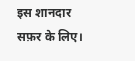इस शानदार सफ़र के लिए।